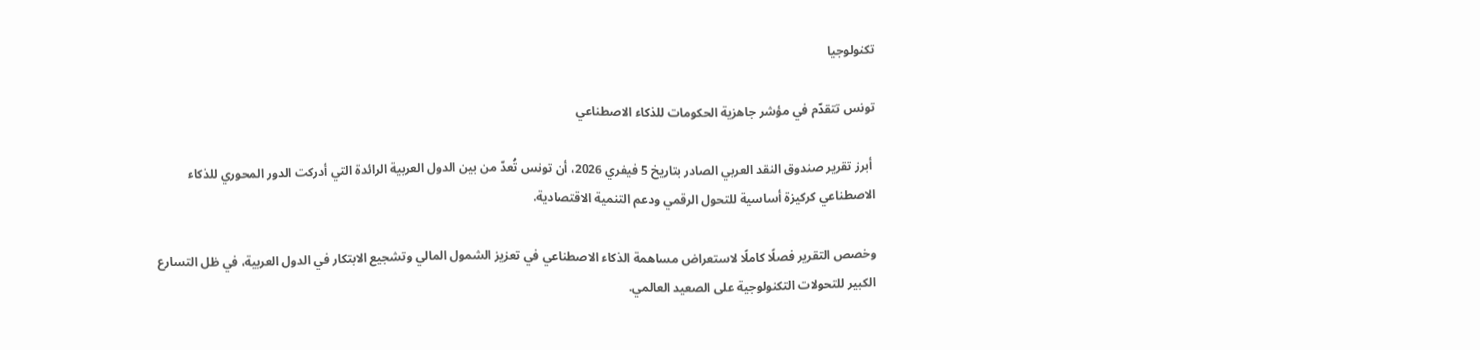تكنولوجيا

تونس تتقدّم في مؤشر جاهزية الحكومات للذكاء الاصطناعي

 أبرز تقرير صندوق النقد العربي الصادر بتاريخ 5 فيفري 2026، أن تونس تُعدّ من بين الدول العربية الرائدة التي أدركت الدور المحوري للذكاء الاصطناعي كركيزة أساسية للتحول الرقمي ودعم التنمية الاقتصادية.

وخصص التقرير فصلًا كاملًا لاستعراض مساهمة الذكاء الاصطناعي في تعزيز الشمول المالي وتشجيع الابتكار في الدول العربية، في ظل التسارع الكبير للتحولات التكنولوجية على الصعيد العالمي.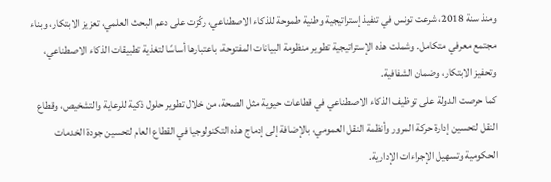ومنذ سنة 2018، شرعت تونس في تنفيذ إستراتيجية وطنية طموحة للذكاء الاصطناعي، ركّزت على دعم البحث العلمي، تعزيز الابتكار، وبناء مجتمع معرفي متكامل. وشملت هذه الإستراتيجية تطوير منظومة البيانات المفتوحة، باعتبارها أساسًا لتغذية تطبيقات الذكاء الاصطناعي، وتحفيز الابتكار، وضمان الشفافية.
كما حرصت الدولة على توظيف الذكاء الاصطناعي في قطاعات حيوية مثل الصحة، من خلال تطوير حلول ذكية للرعاية والتشخيص، وقطاع النقل لتحسين إدارة حركة المرور وأنظمة النقل العمومي، بالإضافة إلى إدماج هذه التكنولوجيا في القطاع العام لتحسين جودة الخدمات الحكومية وتسهيل الإجراءات الإدارية.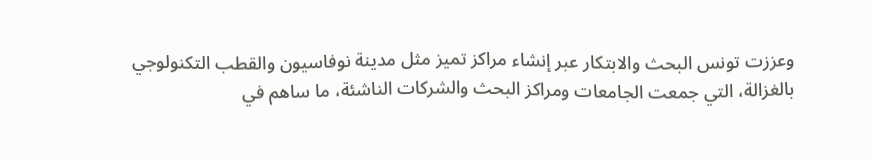وعززت تونس البحث والابتكار عبر إنشاء مراكز تميز مثل مدينة نوفاسيون والقطب التكنولوجي بالغزالة، التي جمعت الجامعات ومراكز البحث والشركات الناشئة، ما ساهم في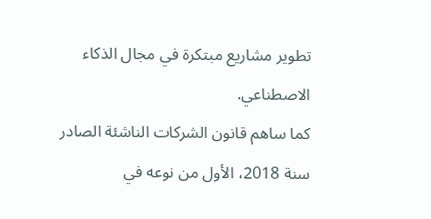تطوير مشاريع مبتكرة في مجال الذكاء الاصطناعي.
كما ساهم قانون الشركات الناشئة الصادر سنة 2018، الأول من نوعه في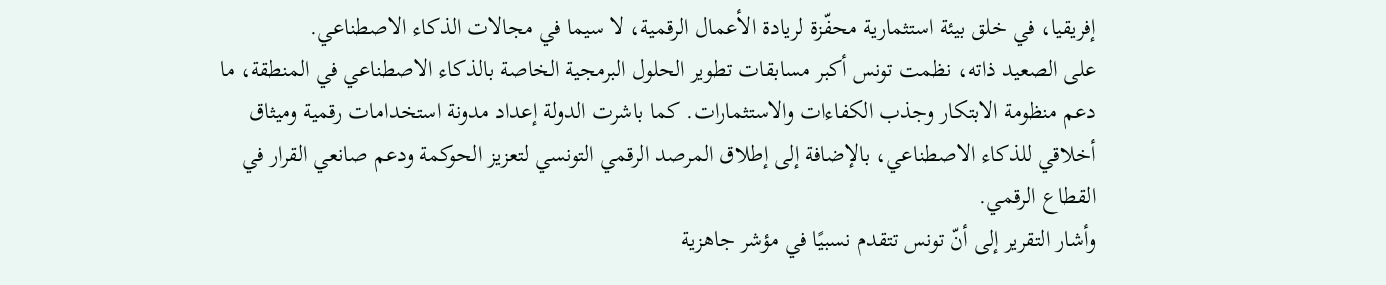إفريقيا، في خلق بيئة استثمارية محفّزة لريادة الأعمال الرقمية، لا سيما في مجالات الذكاء الاصطناعي.
على الصعيد ذاته، نظمت تونس أكبر مسابقات تطوير الحلول البرمجية الخاصة بالذكاء الاصطناعي في المنطقة، ما دعم منظومة الابتكار وجذب الكفاءات والاستثمارات. كما باشرت الدولة إعداد مدونة استخدامات رقمية وميثاق أخلاقي للذكاء الاصطناعي، بالإضافة إلى إطلاق المرصد الرقمي التونسي لتعزيز الحوكمة ودعم صانعي القرار في القطاع الرقمي.
وأشار التقرير إلى أنّ تونس تتقدم نسبيًا في مؤشر جاهزية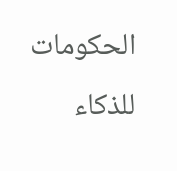الحكومات للذكاء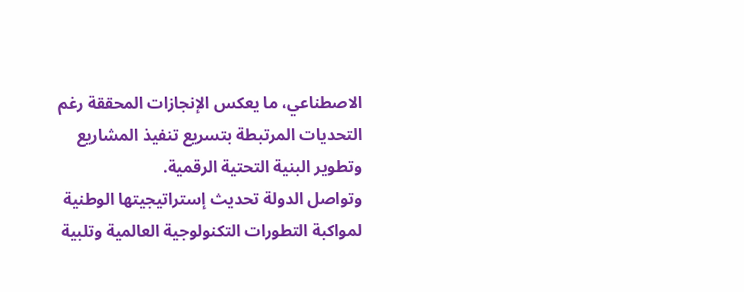الاصطناعي، ما يعكس الإنجازات المحققة رغم التحديات المرتبطة بتسريع تنفيذ المشاريع وتطوير البنية التحتية الرقمية.
وتواصل الدولة تحديث إستراتيجيتها الوطنية لمواكبة التطورات التكنولوجية العالمية وتلبية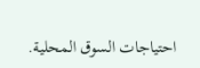احتياجات السوق المحلية.